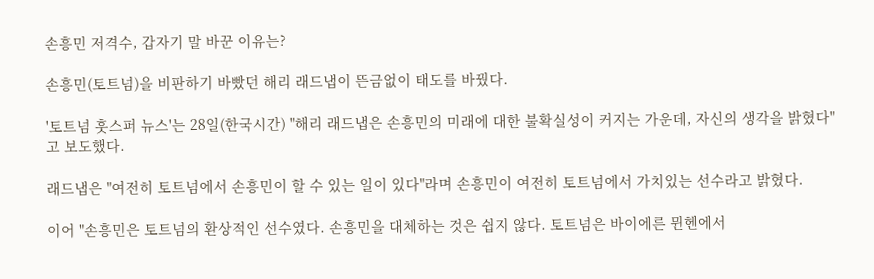손흥민 저격수, 갑자기 말 바꾼 이유는?

손흥민(토트넘)을 비판하기 바빴던 해리 래드냅이 뜬금없이 태도를 바꿨다.

'토트넘 훗스퍼 뉴스'는 28일(한국시간) "해리 래드냅은 손흥민의 미래에 대한 불확실성이 커지는 가운데, 자신의 생각을 밝혔다"고 보도했다.

래드냅은 "여전히 토트넘에서 손흥민이 할 수 있는 일이 있다"라며 손흥민이 여전히 토트넘에서 가치있는 선수라고 밝혔다.

이어 "손흥민은 토트넘의 환상적인 선수였다. 손흥민을 대체하는 것은 쉽지 않다. 토트넘은 바이에른 뮌헨에서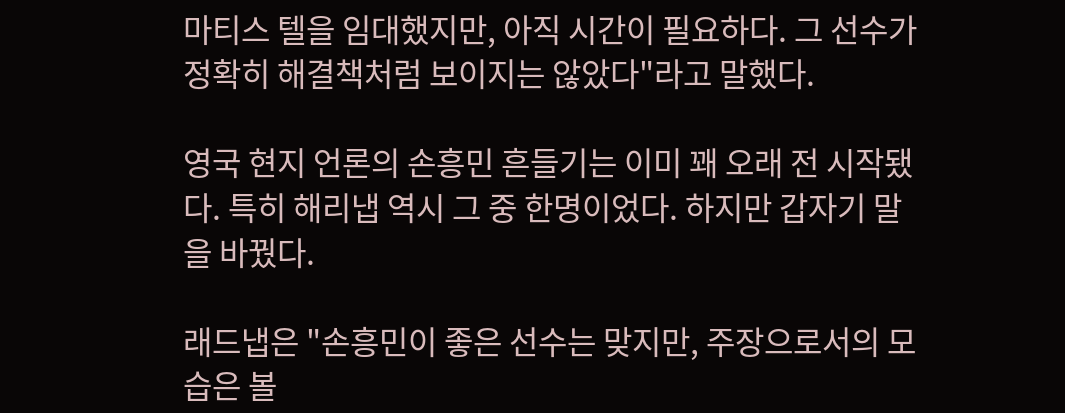마티스 텔을 임대했지만, 아직 시간이 필요하다. 그 선수가 정확히 해결책처럼 보이지는 않았다"라고 말했다.

영국 현지 언론의 손흥민 흔들기는 이미 꽤 오래 전 시작됐다. 특히 해리냅 역시 그 중 한명이었다. 하지만 갑자기 말을 바꿨다.

래드냅은 "손흥민이 좋은 선수는 맞지만, 주장으로서의 모습은 볼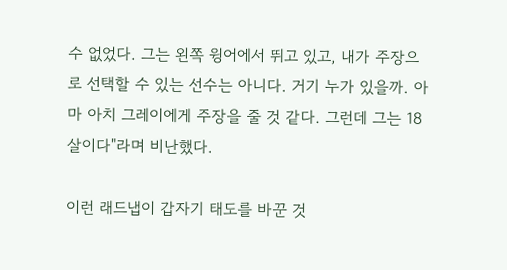수 없었다. 그는 왼쪽 윙어에서 뛰고 있고, 내가 주장으로 선택할 수 있는 선수는 아니다. 거기 누가 있을까. 아마 아치 그레이에게 주장을 줄 것 같다. 그런데 그는 18살이다"라며 비난했다.

이런 래드냅이 갑자기 태도를 바꾼 것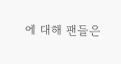에 대해 팬들은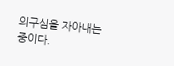의구심을 자아내는 중이다.